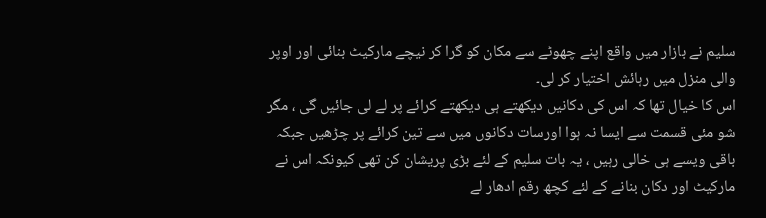سلیم نے بازار میں واقع اپنے چھوٹے سے مکان کو گرا کر نیچے مارکیٹ بنائی اور اوپر والی منزل میں رہائش اختیار کر لی۔
اس کا خیال تھا کہ اس کی دکانیں دیکھتے ہی دیکھتے کرائے پر لے لی جائیں گی ، مگر شو مئی قسمت سے ایسا نہ ہوا اورسات دکانوں میں سے تین کرائے پر چڑھیں جبکہ باقی ویسے ہی خالی رہیں ، یہ بات سلیم کے لئے بڑی پریشان کن تھی کیونکہ اس نے مارکیٹ اور دکان بنانے کے لئے کچھ رقم ادھار لے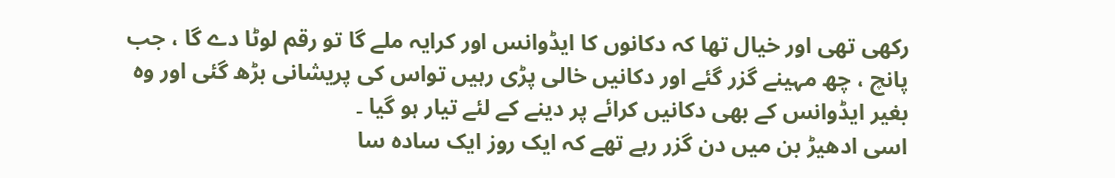رکھی تھی اور خیال تھا کہ دکانوں کا ایڈوانس اور کرایہ ملے گا تو رقم لوٹا دے گا ، جب پانچ ، چھ مہینے گزر گئے اور دکانیں خالی پڑی رہیں تواس کی پریشانی بڑھ گئی اور وہ بغیر ایڈوانس کے بھی دکانیں کرائے پر دینے کے لئے تیار ہو گیا ۔
اسی ادھیڑ بن میں دن گزر رہے تھے کہ ایک روز ایک سادہ سا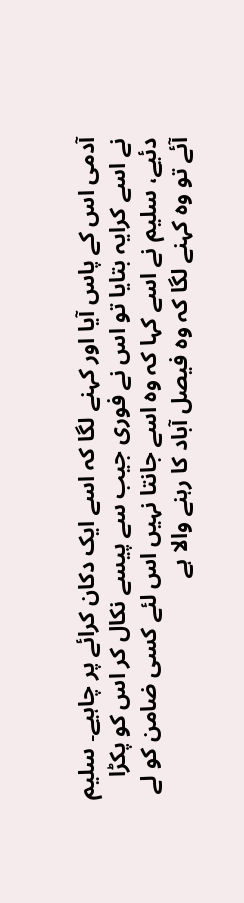آدمی اس کے پاس آیا اور کہنے لگا کہ اسے ایک دکان کرائے پر چاہیے۔ سلیم نے اسے کرایہ بتایا تو اس نے فوری جیب سے پیسے نکال کر اس کو پکڑا دئیے، سلیم نے اسے کہا کہ وہ اسے جانتا نہیں اس لئے کسی ضامن کو لے آئے تو وہ کہنے لگا کہ وہ فیصل آباد کا رہنے والا ہے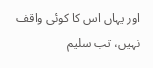اور یہاں اس کا کوئی واقف نہیں، تب سلیم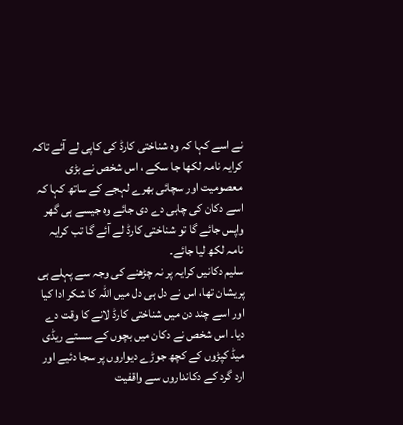نے اسے کہا کہ وہ شناختی کارڈ کی کاپی لے آئے تاکہ کرایہ نامہ لکھا جا سکے ، اس شخص نے بڑی معصومیت اور سچائی بھرے لہجے کے ساتھ کہا کہ اسے دکان کی چابی دے دی جائے وہ جیسے ہی گھر واپس جائے گا تو شناختی کارڈ لے آئے گا تب کرایہ نامہ لکھ لیا جائے۔
سلیم دکانیں کرایہ پر نہ چڑھنے کی وجہ سے پہلے ہی پریشان تھا، اس نے دل ہی دل میں اللہ کا شکر ادا کیا اور اسے چند دن میں شناختی کارڈ لانے کا وقت دے دیا۔ اس شخص نے دکان میں بچوں کے سستے ریڈی میڈ کپڑوں کے کچھ جوڑے دیواروں پر سجا دئیے اور ارد گرد کے دکانداروں سے واقفیت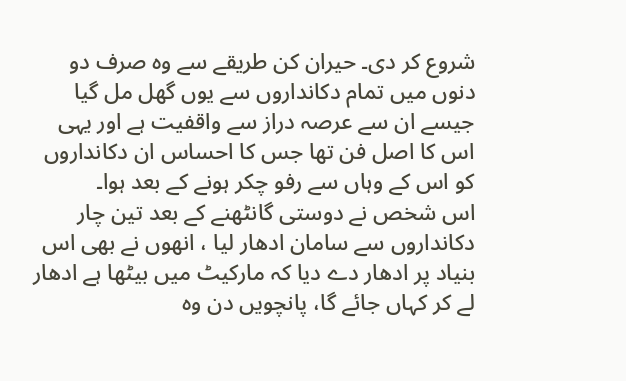شروع کر دی۔ حیران کن طریقے سے وہ صرف دو دنوں میں تمام دکانداروں سے یوں گھل مل گیا جیسے ان سے عرصہ دراز سے واقفیت ہے اور یہی اس کا اصل فن تھا جس کا احساس ان دکانداروں کو اس کے وہاں سے رفو چکر ہونے کے بعد ہوا۔
اس شخص نے دوستی گانٹھنے کے بعد تین چار دکانداروں سے سامان ادھار لیا ، انھوں نے بھی اس بنیاد پر ادھار دے دیا کہ مارکیٹ میں بیٹھا ہے ادھار لے کر کہاں جائے گا، پانچویں دن وہ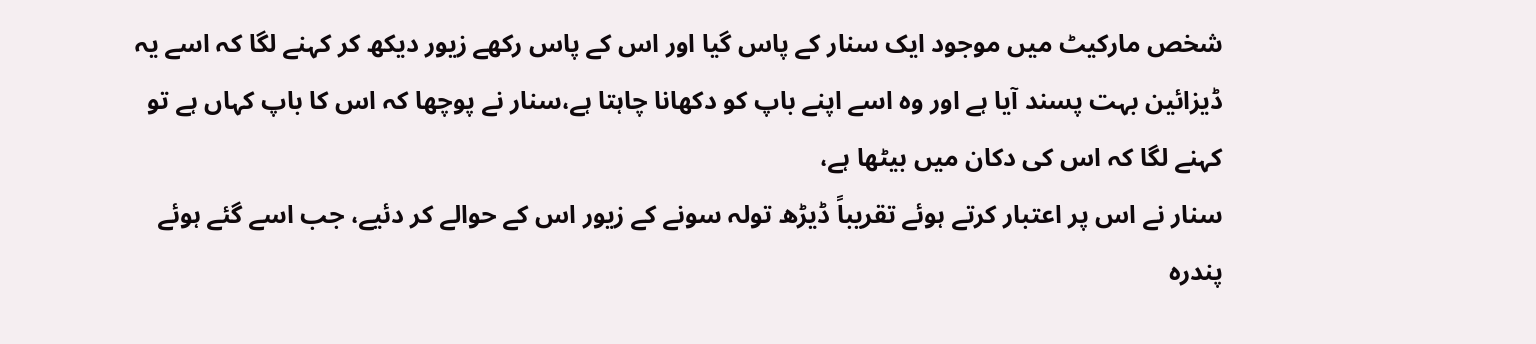شخص مارکیٹ میں موجود ایک سنار کے پاس گیا اور اس کے پاس رکھے زیور دیکھ کر کہنے لگا کہ اسے یہ ڈیزائین بہت پسند آیا ہے اور وہ اسے اپنے باپ کو دکھانا چاہتا ہے،سنار نے پوچھا کہ اس کا باپ کہاں ہے تو کہنے لگا کہ اس کی دکان میں بیٹھا ہے،
سنار نے اس پر اعتبار کرتے ہوئے تقریباً ڈیڑھ تولہ سونے کے زیور اس کے حوالے کر دئیے، جب اسے گئے ہوئے پندرہ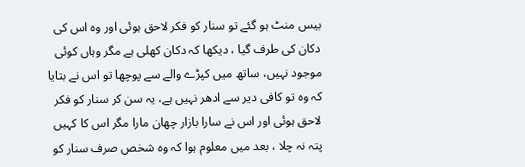بیس منٹ ہو گئے تو سنار کو فکر لاحق ہوئی اور وہ اس کی دکان کی طرف گیا ، دیکھا کہ دکان کھلی ہے مگر وہاں کوئی موجود نہیں، ساتھ میں کپڑے والے سے پوچھا تو اس نے بتایا کہ وہ تو کافی دیر سے ادھر نہیں ہے، یہ سن کر سنار کو فکر لاحق ہوئی اور اس نے سارا بازار چھان مارا مگر اس کا کہیں پتہ نہ چلا ، بعد میں معلوم ہوا کہ وہ شخص صرف سنار کو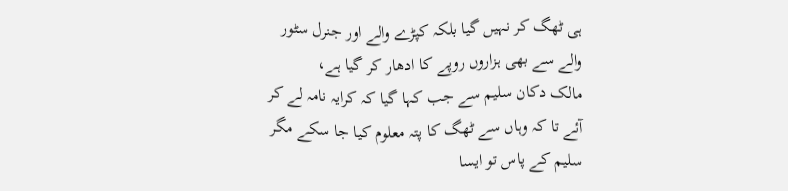ہی ٹھگ کر نہیں گیا بلکہ کپڑے والے اور جنرل سٹور والے سے بھی ہزاروں روپے کا ادھار کر گیا ہے،
مالک دکان سلیم سے جب کہا گیا کہ کرایہ نامہ لے کر آئے تا کہ وہاں سے ٹھگ کا پتہ معلوم کیا جا سکے مگر سلیم کے پاس تو ایسا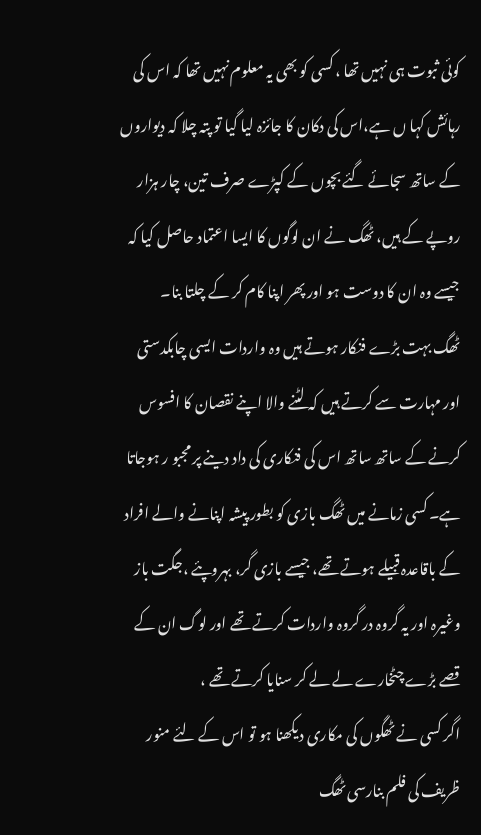کوئی ثبوت ہی نہیں تھا ، کسی کو بھی یہ معلوم نہیں تھا کہ اس کی رہائش کہا ں ہے،اس کی دکان کا جائزہ لیا گیا تو پتہ چلا کہ دیواروں کے ساتھ سجائے گئے بچوں کے کپڑے صرف تین، چار ہزار روپے کے ہیں، ٹھگ نے ان لوگوں کا ایسا اعتماد حاصل کیا کہ جیسے وہ ان کا دوست ہو اور پھر اپنا کام کر کے چلتا بنا۔
ٹھگ بہت بڑے فنکار ہوتے ہیں وہ واردات ایسی چابکدستی اور مہارت سے کرتے ہیں کہ لٹنے والا اپنے نقصان کا افسوس کرنے کے ساتھ ساتھ اس کی فنکاری کی داد دینے پر مجبو ر ہوجاتا ہے۔ کسی زمانے میں ٹھگ بازی کو بطور پیشہ اپنانے والے افراد کے باقاعدہ قبیلے ہوتے تھے، جیسے بازی گر، بہروپئے ،جگت باز وغیرہ اور یہ گروہ در گروہ واردات کرتے تھے اور لوگ ان کے قصے بڑے چٹخارے لے لے کر سنایا کرتے تھے ،
اگر کسی نے ٹھگوں کی مکاری دیکھنا ہو تو اس کے لئے منور ظریف کی فلم بنارسی ٹھگ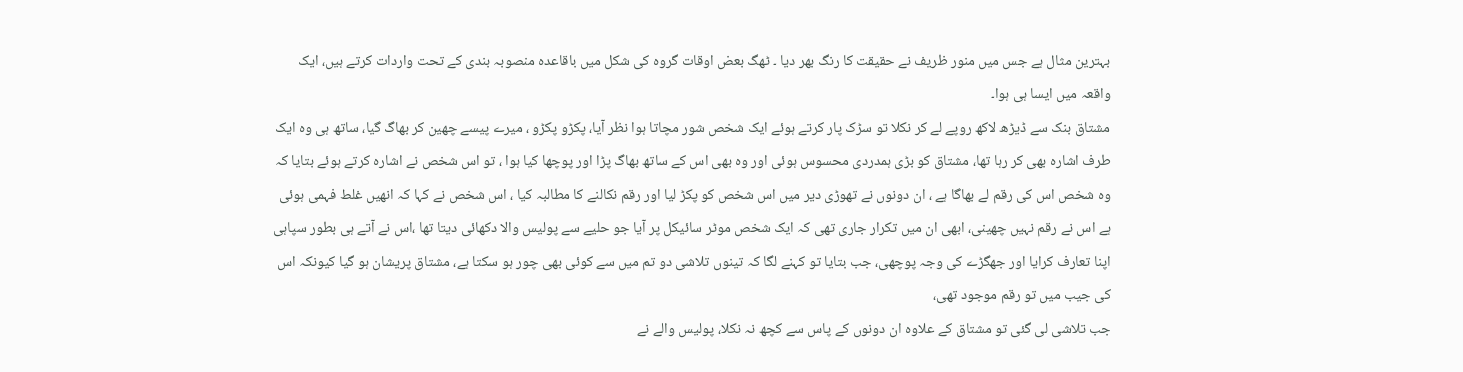بہترین مثال ہے جس میں منور ظریف نے حقیقت کا رنگ بھر دیا ۔ ٹھگ بعض اوقات گروہ کی شکل میں باقاعدہ منصوبہ بندی کے تحت واردات کرتے ہیں، ایک واقعہ میں ایسا ہی ہوا۔
مشتاق بنک سے ڈیڑھ لاکھ روپے لے کر نکلا تو سڑک پار کرتے ہوئے ایک شخص شور مچاتا ہوا نظر آیا، پکڑو پکڑو ، میرے پیسے چھین کر بھاگ گیا، ساتھ ہی وہ ایک طرف اشارہ بھی کر رہا تھا، مشتاق کو بڑی ہمدردی محسوس ہوئی اور وہ بھی اس کے ساتھ بھاگ پڑا اور پوچھا کیا ہوا ، تو اس شخص نے اشارہ کرتے ہوئے بتایا کہ وہ شخص اس کی رقم لے بھاگا ہے ، ان دونوں نے تھوڑی دیر میں اس شخص کو پکڑ لیا اور رقم نکالنے کا مطالبہ کیا ، اس شخص نے کہا کہ انھیں غلط فہمی ہوئی ہے اس نے رقم نہیں چھینی، ابھی ان میں تکرار جاری تھی کہ ایک شخص موٹر سائیکل پر آیا جو حلیے سے پولیس والا دکھائی دیتا تھا ،اس نے آتے ہی بطور سپاہی اپنا تعارف کرایا اور جھگڑے کی وجہ پوچھی، جب بتایا تو کہنے لگا کہ تینوں تلاشی دو تم میں سے کوئی بھی چور ہو سکتا ہے، مشتاق پریشان ہو گیا کیونکہ اس کی جیب میں تو رقم موجود تھی،
جب تلاشی لی گئی تو مشتاق کے علاوہ ان دونوں کے پاس سے کچھ نہ نکلا، پولیس والے نے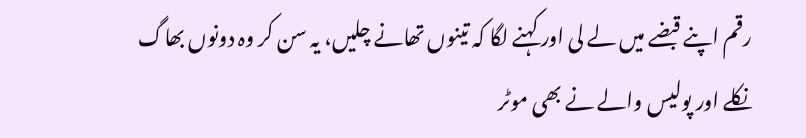رقم اپنے قبضے میں لے لی اور کہنے لگا کہ تینوں تھانے چلیں، یہ سن کر وہ دونوں بھاگ نکلے اور پولیس والے نے بھی موٹر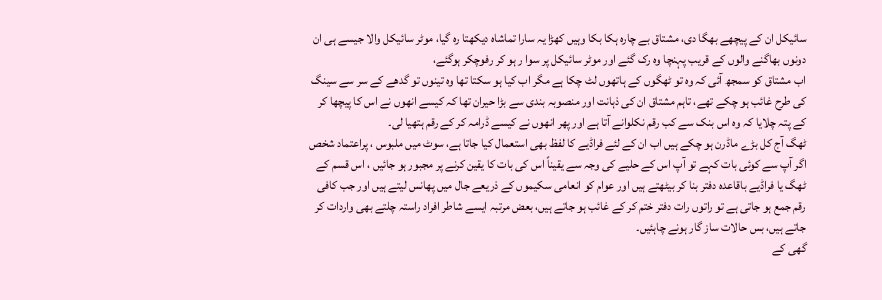سائیکل ان کے پیچھے بھگا دی، مشتاق بے چارہ ہکا بکا وہیں کھڑا یہ سارا تماشاہ دیکھتا رہ گیا، موٹر سائیکل والا جیسے ہی ان دونوں بھاگنے والوں کے قریب پہنچا وہ رک گئے اور موٹر سائیکل پر سوا ر ہو کر رفوچکر ہوگئے،
اب مشتاق کو سمجھ آئی کہ وہ تو ٹھگوں کے ہاتھوں لٹ چکا ہے مگر اب کیا ہو سکتا تھا وہ تینوں تو گدھے کے سر سے سینگ کی طرح غائب ہو چکے تھے، تاہم مشتاق ان کی ذہانت اور منصوبہ بندی سے بڑا حیران تھا کہ کیسے انھوں نے اس کا پیچھا کر کے پتہ چلایا کہ وہ اس بنک سے کب رقم نکلوانے آتا ہے اور پھر انھوں نے کیسے ڈرامہ کر کے رقم ہتھیا لی۔
ٹھگ آج کل بڑے ماڈرن ہو چکے ہیں اب ان کے لئے فراڈیے کا لفظ بھی استعمال کیا جاتا ہے، سوٹ میں ملبوس ، پراعتماد شخص اگر آپ سے کوئی بات کہے تو آپ اس کے حلیے کی وجہ سے یقیناً اس کی بات کا یقین کرنے پر مجبور ہو جائیں ، اس قسم کے ٹھگ یا فراڈیے باقاعدہ دفتر بنا کر بیٹھتے ہیں اور عوام کو انعامی سکیموں کے ذریعے جال میں پھانس لیتے ہیں اور جب کافی رقم جمع ہو جاتی ہے تو راتوں رات دفتر ختم کر کے غائب ہو جاتے ہیں، بعض مرتبہ ایسے شاطر افراد راستہ چلتے بھی واردات کر جاتے ہیں، بس حالات ساز گار ہونے چاہئیں۔
گھی کے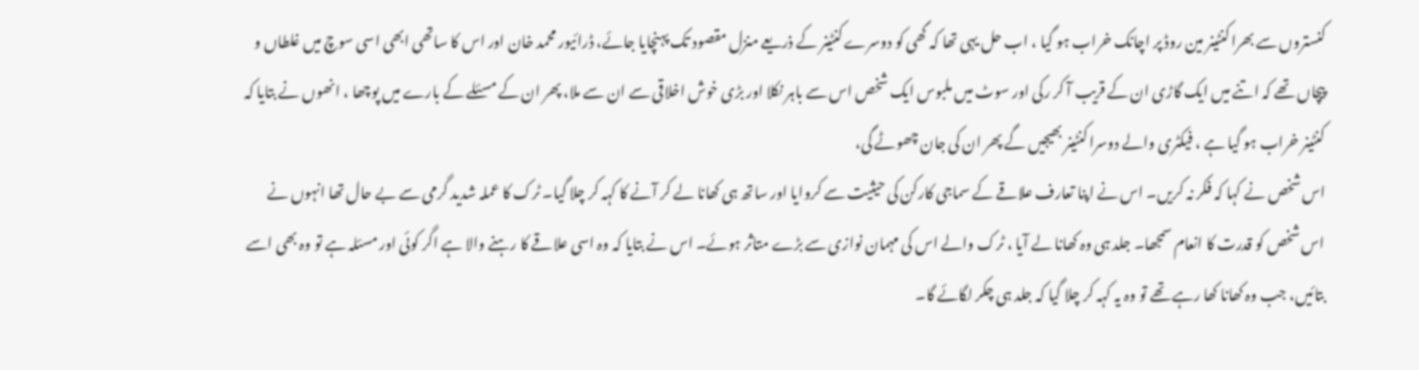کنستروں سے بھرا کنٹینر مین روڈ پر اچانک خراب ہو گیا ، اب حل یہی تھا کہ گھی کو دوسرے کنٹینر کے ذریعے منزل مقصود تک پہنچایا جائے، ڈرائیور محمد خان اور اس کا ساتھی ابھی اسی سوچ میں غلطاں و پیچاں تھے کہ اتنے میں ایک گاڑی ان کے قریب آ کر رکی اور سوٹ میں ملبوس ایک شخص اس سے باہر نکلا اور بڑی خوش اخلاقی سے ان سے ملا، پھر ان کے مسئلے کے بارے میں پوچھا ، انھوں نے بتایا کہ کنٹینر خراب ہو گیا ہے ، فیکٹری والے دوسرا کنٹینر بھیجیں گے پھر ان کی جان چھوٹے گی،
اس شخص نے کہا کہ فکر نہ کریں۔ اس نے اپنا تعارف علاقے کے سماجی کارکن کی حیثیت سے کروایا اور ساتھ ہی کھانا لے کر آنے کا کہہ کر چلا گیا۔ ٹرک کا عملہ شدید گرمی سے بے حال تھا انہوں نے اس شخص کو قدرت کا انعام سمجھا۔ جلد ہی وہ کھانا لے آیا ، ٹرک والے اس کی مہمان نوازی سے بڑے متاثر ہوئے۔ اس نے بتایا کہ وہ اسی علاقے کا رہنے والا ہے اگر کوئی اور مسئلہ ہے تو وہ بھی اسے بتائیں، جب وہ کھانا کھا رہے تھے تو وہ یہ کہہ کر چلا گیا کہ جلد ہی چکر لگائے گا۔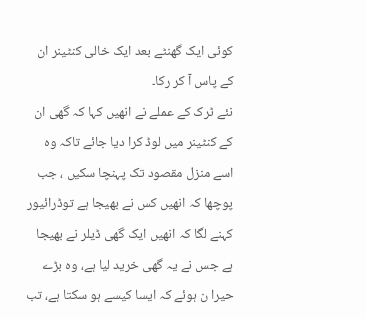کوئی ایک گھنٹے بعد ایک خالی کنٹینر ان کے پاس آ کر رکا۔
نئے ٹرک کے عملے نے انھیں کہا کہ گھی ان کے کنٹینر میں لوڈ کرا دیا جائے تاکہ وہ اسے منزل مقصود تک پہنچا سکیں ، جب پوچھا کہ انھیں کس نے بھیجا ہے توڈرائیور کہنے لگا کہ انھیں ایک گھی ڈیلر نے بھیجا ہے جس نے یہ گھی خرید لیا ہے، وہ بڑے حیرا ن ہوئے کہ ایسا کیسے ہو سکتا ہے، تب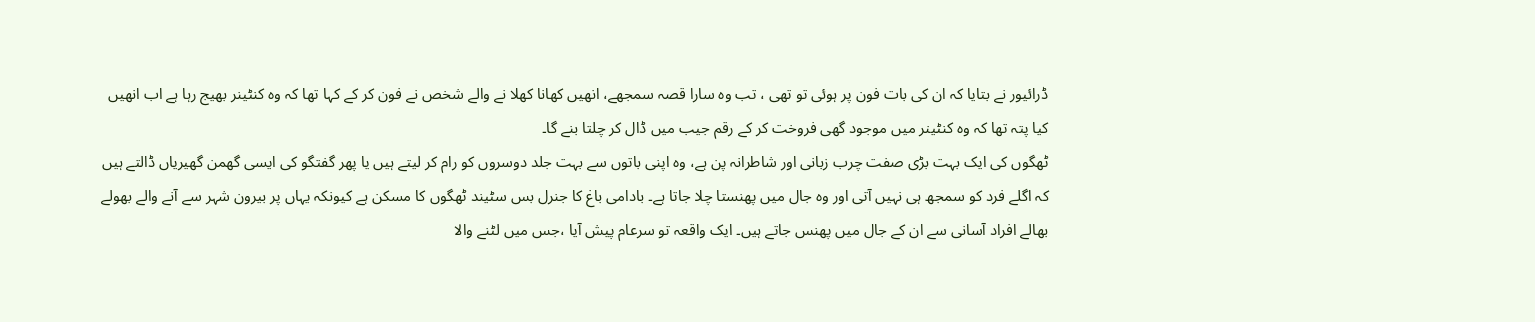ڈرائیور نے بتایا کہ ان کی بات فون پر ہوئی تو تھی ، تب وہ سارا قصہ سمجھے، انھیں کھانا کھلا نے والے شخص نے فون کر کے کہا تھا کہ وہ کنٹینر بھیج رہا ہے اب انھیں کیا پتہ تھا کہ وہ کنٹینر میں موجود گھی فروخت کر کے رقم جیب میں ڈال کر چلتا بنے گا۔
ٹھگوں کی ایک بہت بڑی صفت چرب زبانی اور شاطرانہ پن ہے، وہ اپنی باتوں سے بہت جلد دوسروں کو رام کر لیتے ہیں یا پھر گفتگو کی ایسی گھمن گھیریاں ڈالتے ہیں کہ اگلے فرد کو سمجھ ہی نہیں آتی اور وہ جال میں پھنستا چلا جاتا ہے۔ بادامی باغ کا جنرل بس سٹیند ٹھگوں کا مسکن ہے کیونکہ یہاں پر بیرون شہر سے آنے والے بھولے بھالے افراد آسانی سے ان کے جال میں پھنس جاتے ہیں۔ ایک واقعہ تو سرعام پیش آیا ،جس میں لٹنے والا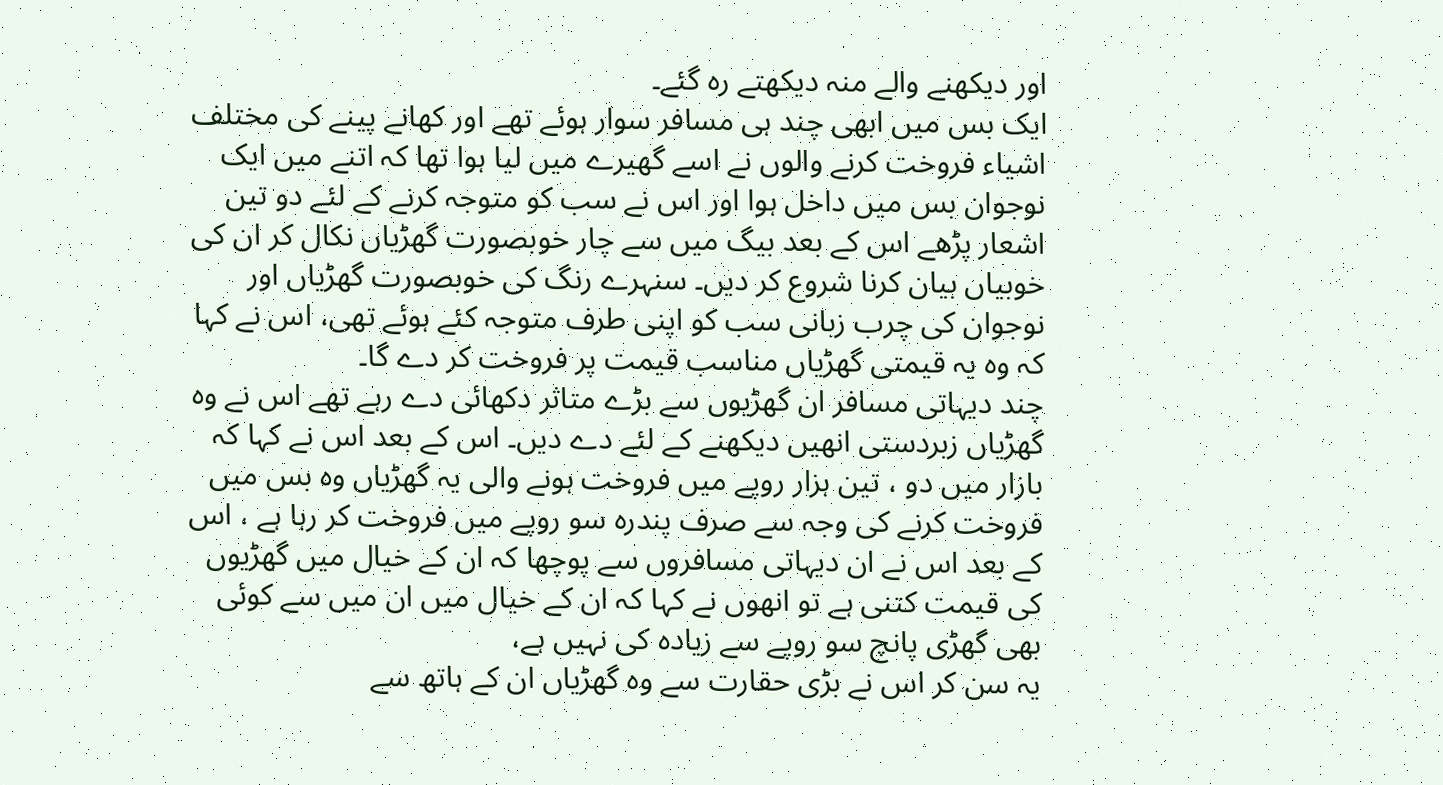اور دیکھنے والے منہ دیکھتے رہ گئے۔
ایک بس میں ابھی چند ہی مسافر سوار ہوئے تھے اور کھانے پینے کی مختلف اشیاء فروخت کرنے والوں نے اسے گھیرے میں لیا ہوا تھا کہ اتنے میں ایک نوجوان بس میں داخل ہوا اور اس نے سب کو متوجہ کرنے کے لئے دو تین اشعار پڑھے اس کے بعد بیگ میں سے چار خوبصورت گھڑیاں نکال کر ان کی خوبیاں بیان کرنا شروع کر دیں۔ سنہرے رنگ کی خوبصورت گھڑیاں اور نوجوان کی چرب زبانی سب کو اپنی طرف متوجہ کئے ہوئے تھی، اس نے کہا کہ وہ یہ قیمتی گھڑیاں مناسب قیمت پر فروخت کر دے گا۔
چند دیہاتی مسافر ان گھڑیوں سے بڑے متاثر دکھائی دے رہے تھے اس نے وہ گھڑیاں زبردستی انھیں دیکھنے کے لئے دے دیں۔ اس کے بعد اس نے کہا کہ بازار میں دو ، تین ہزار روپے میں فروخت ہونے والی یہ گھڑیاں وہ بس میں فروخت کرنے کی وجہ سے صرف پندرہ سو روپے میں فروخت کر رہا ہے ، اس کے بعد اس نے ان دیہاتی مسافروں سے پوچھا کہ ان کے خیال میں گھڑیوں کی قیمت کتنی ہے تو انھوں نے کہا کہ ان کے خیال میں ان میں سے کوئی بھی گھڑی پانچ سو روپے سے زیادہ کی نہیں ہے،
یہ سن کر اس نے بڑی حقارت سے وہ گھڑیاں ان کے ہاتھ سے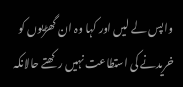واپس لے لیں اور کہا وہ ان گھڑیوں کو خریدنے کی استطاعت نہیں رکھتے حالانکہ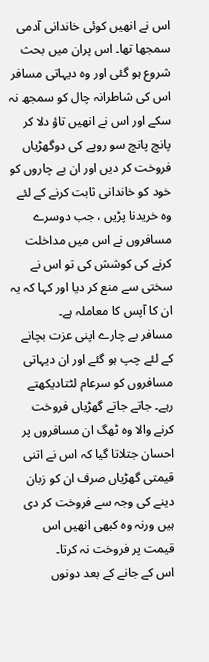اس نے انھیں کوئی خاندانی آدمی سمجھا تھا۔ اس پران میں بحث شروع ہو گئی اور وہ دیہاتی مسافر اس کی شاطرانہ چال کو سمجھ نہ سکے اور اس نے انھیں تاؤ دلا کر پانچ پانچ سو روپے کی دوگھڑیاں فروخت کر دیں اور ان بے چاروں کو خود کو خاندانی ثابت کرنے کے لئے وہ خریدنا پڑیں ، جب دوسرے مسافروں نے اس میں مداخلت کرنے کی کوشش کی تو اس نے سختی سے منع کر دیا اور کہا کہ یہ ان کا آپس کا معاملہ ہے۔
مسافر بے چارے اپنی عزت بچانے کے لئے چپ ہو گئے اور ان دیہاتی مسافروں کو سرعام لٹتادیکھتے رہے۔ جاتے جاتے گھڑیاں فروخت کرنے والا وہ ٹھگ ان مسافروں پر احسان جتلاتا گیا کہ اس نے اتنی قیمتی گھڑیاں صرف ان کو زبان دینے کی وجہ سے فروخت کر دی ہیں ورنہ وہ کبھی انھیں اس قیمت پر فروخت نہ کرتا۔
اس کے جانے کے بعد دونوں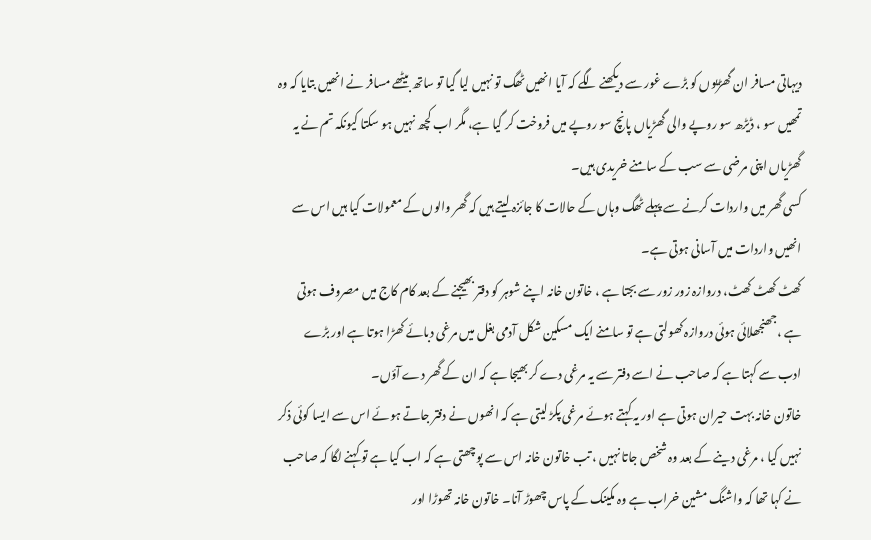دیہاتی مسافر ان گھڑیوں کو بڑے غور سے دیکھنے لگے کہ آیا انھیں ٹھگ تو نہیں لیا گیا تو ساتھ بیٹھے مسافر نے انھیں بتایا کہ وہ تمھیں سو ، ڈیڑھ سو روپے والی گھڑیاں پانچ سو روپے میں فروخت کر گیا ہے، مگر اب کچھ نہیں ہو سکتا کیونکہ تم نے یہ گھڑیاں اپنی مرضی سے سب کے سامنے خریدی ہیں۔
کسی گھر میں واردات کرنے سے پہلے ٹھگ وہاں کے حالات کا جائزہ لیتے ہیں کہ گھر والوں کے معمولات کیا ہیں اس سے انھیں واردات میں آسانی ہوتی ہے۔
کھٹ کھٹ کھٹ، دروازہ زور زور سے بجتا ہے ، خاتون خانہ اپنے شوہر کو دفتر بھیجنے کے بعد کام کاج میں مصروف ہوتی ہے ،جھنجھلائی ہوئی دروازہ کھولتی ہے تو سامنے ایک مسکین شکل آدمی بغل میں مرغی دبائے کھڑا ہوتا ہے اور بڑے ادب سے کہتا ہے کہ صاحب نے اسے دفتر سے یہ مرغی دے کر بھیجا ہے کہ ان کے گھر دے آؤں۔
خاتون خانہ بہت حیران ہوتی ہے اور یہ کہتے ہوئے مرغی پکڑ لیتی ہے کہ انھوں نے دفتر جاتے ہوئے اس سے ایسا کوئی ذکر نہیں کیا ، مرغی دینے کے بعد وہ شخص جاتا نہیں ، تب خاتون خانہ اس سے پوچھتی ہے کہ اب کیا ہے تو کہنے لگا کہ صاحب نے کہا تھا کہ واشنگ مشین خراب ہے وہ مکینک کے پاس چھوڑ آنا۔ خاتون خانہ تھوڑا اور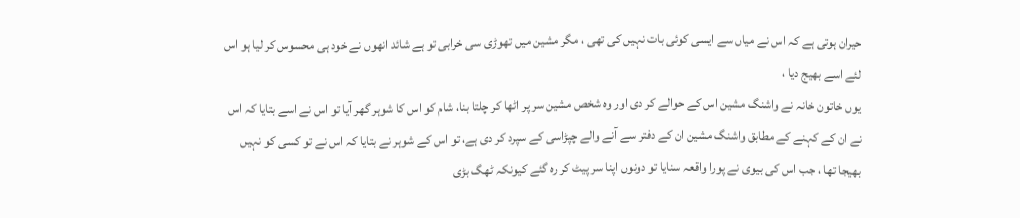حیران ہوتی ہے کہ اس نے میاں سے ایسی کوئی بات نہیں کی تھی ، مگر مشین میں تھوڑی سی خرابی تو ہے شائد انھوں نے خود ہی محسوس کر لیا ہو اس لئے اسے بھیج دیا ،
یوں خاتون خانہ نے واشنگ مشین اس کے حوالے کر دی اور وہ شخص مشین سر پر اٹھا کر چلتا بنا، شام کو اس کا شوہر گھر آیا تو اس نے اسے بتایا کہ اس نے ان کے کہنے کے مطابق واشنگ مشین ان کے دفتر سے آنے والے چپڑاسی کے سپرد کر دی ہے، تو اس کے شوہر نے بتایا کہ اس نے تو کسی کو نہیں بھیجا تھا ، جب اس کی بیوی نے پورا واقعہ سنایا تو دونوں اپنا سر پیٹ کر رہ گئے کیونکہ ٹھگ بڑی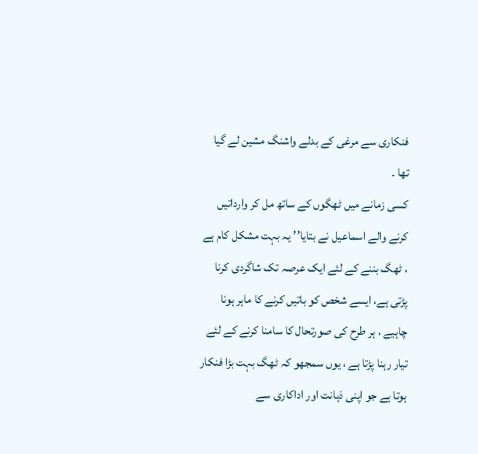فنکاری سے مرغی کے بدلے واشنگ مشین لے گیا تھا ۔
کسی زمانے میں ٹھگوں کے ساتھ مل کر وارداتیں کرنے والے اسماعیل نے بتایا’’ یہ بہت مشکل کام ہے ، ٹھگ بننے کے لئے ایک عرصہ تک شاگردی کرنا پڑتی ہے، ایسے شخص کو باتیں کرنے کا ماہر ہونا چاہیے ، ہر طرح کی صورتحال کا سامنا کرنے کے لئے تیار رہنا پڑتا ہے ، یوں سمجھو کہ ٹھگ بہت بڑا فنکار ہوتا ہے جو اپنی ذہانت اور اداکاری سے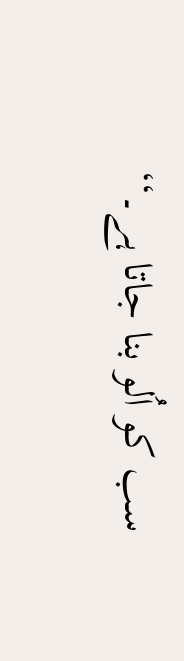سب کو اُلو بنا جاتا ہے۔‘‘